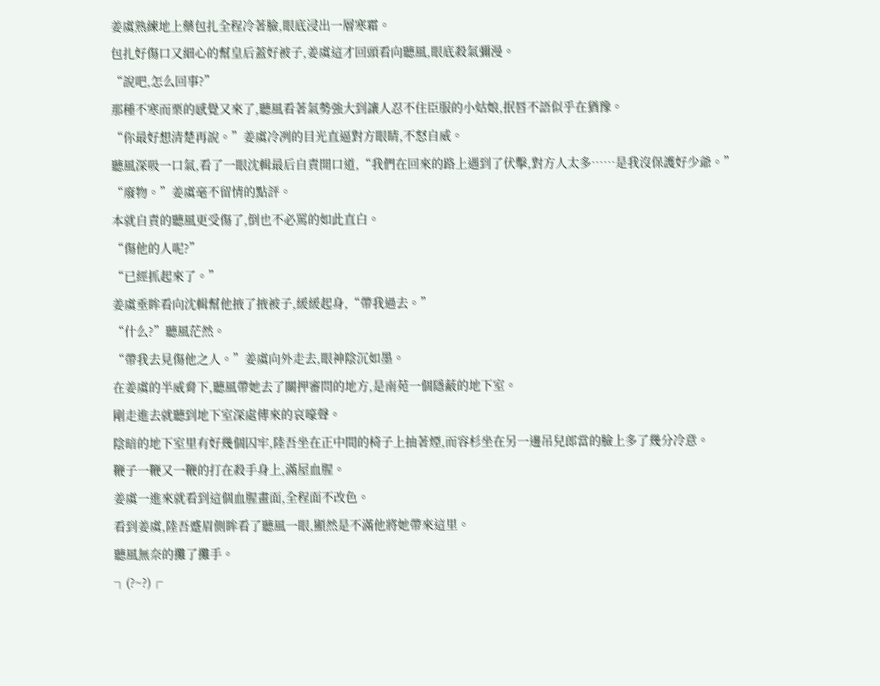姜虞熟練地上藥包扎全程冷著臉,眼底浸出一層寒霜。
包扎好傷口又細心的幫皇后蓋好被子,姜虞這才回頭看向聽風,眼底殺氣彌漫。
“說吧,怎么回事?”
那種不寒而栗的感覺又來了,聽風看著氣勢強大到讓人忍不住臣服的小姑娘,抿唇不語似乎在猶豫。
“你最好想清楚再說。”姜虞冷冽的目光直逼對方眼睛,不怒自威。
聽風深吸一口氣,看了一眼沈輯最后自責開口道,“我們在回來的路上遇到了伏擊,對方人太多……是我沒保護好少爺。”
“廢物。”姜虞毫不留情的點評。
本就自責的聽風更受傷了,倒也不必罵的如此直白。
“傷他的人呢?”
“已經抓起來了。”
姜虞垂眸看向沈輯幫他掖了掖被子,緩緩起身,“帶我過去。”
“什么?”聽風茫然。
“帶我去見傷他之人。”姜虞向外走去,眼神陰沉如墨。
在姜虞的半威脅下,聽風帶她去了關押審問的地方,是南苑一個隱蔽的地下室。
剛走進去就聽到地下室深處傳來的哀嚎聲。
陰暗的地下室里有好幾個囚牢,陸吾坐在正中間的椅子上抽著煙,而容杉坐在另一邊吊兒郎當的臉上多了幾分冷意。
鞭子一鞭又一鞭的打在殺手身上,滿屋血腥。
姜虞一進來就看到這個血腥畫面,全程面不改色。
看到姜虞,陸吾蹙眉側眸看了聽風一眼,顯然是不滿他將她帶來這里。
聽風無奈的攤了攤手。
┐(?~?)┌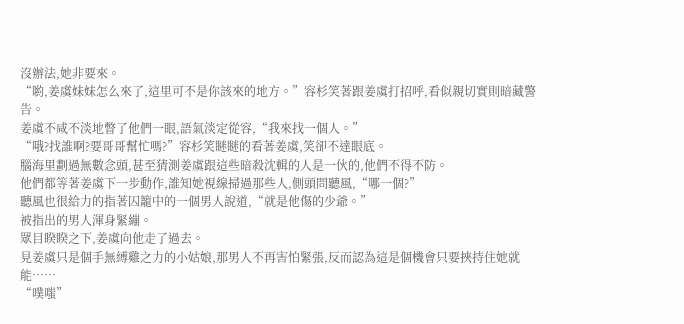沒辦法,她非要來。
“喲,姜虞妹妹怎么來了,這里可不是你該來的地方。”容杉笑著跟姜虞打招呼,看似親切實則暗藏警告。
姜虞不咸不淡地瞥了他們一眼,語氣淡定從容,“我來找一個人。”
“哦?找誰啊?要哥哥幫忙嗎?”容杉笑瞇瞇的看著姜虞,笑卻不達眼底。
腦海里劃過無數念頭,甚至猜測姜虞跟這些暗殺沈輯的人是一伙的,他們不得不防。
他們都等著姜虞下一步動作,誰知她視線掃過那些人,側頭問聽風,“哪一個?”
聽風也很給力的指著囚籠中的一個男人說道,“就是他傷的少爺。”
被指出的男人渾身緊繃。
眾目睽睽之下,姜虞向他走了過去。
見姜虞只是個手無縛雞之力的小姑娘,那男人不再害怕緊張,反而認為這是個機會只要挾持住她就能……
“噗嗤”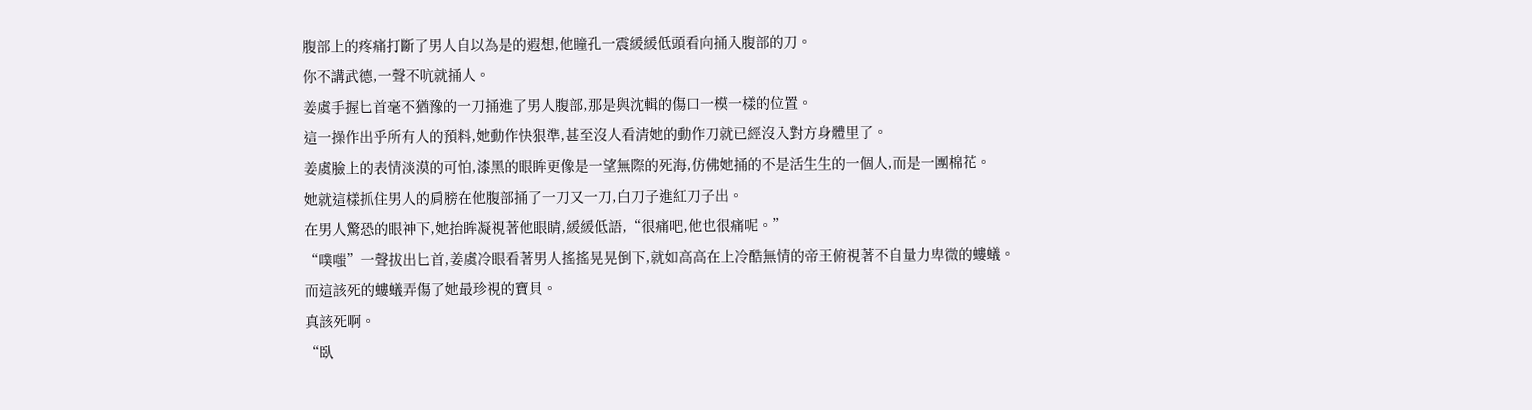腹部上的疼痛打斷了男人自以為是的遐想,他瞳孔一震緩緩低頭看向捅入腹部的刀。
你不講武德,一聲不吭就捅人。
姜虞手握匕首毫不猶豫的一刀捅進了男人腹部,那是與沈輯的傷口一模一樣的位置。
這一操作出乎所有人的預料,她動作快狠準,甚至沒人看清她的動作刀就已經沒入對方身體里了。
姜虞臉上的表情淡漠的可怕,漆黑的眼眸更像是一望無際的死海,仿佛她捅的不是活生生的一個人,而是一團棉花。
她就這樣抓住男人的肩膀在他腹部捅了一刀又一刀,白刀子進紅刀子出。
在男人驚恐的眼神下,她抬眸凝視著他眼睛,緩緩低語,“很痛吧,他也很痛呢。”
“噗嗤”一聲拔出匕首,姜虞冷眼看著男人搖搖晃晃倒下,就如高高在上冷酷無情的帝王俯視著不自量力卑微的螻蟻。
而這該死的螻蟻弄傷了她最珍視的寶貝。
真該死啊。
“臥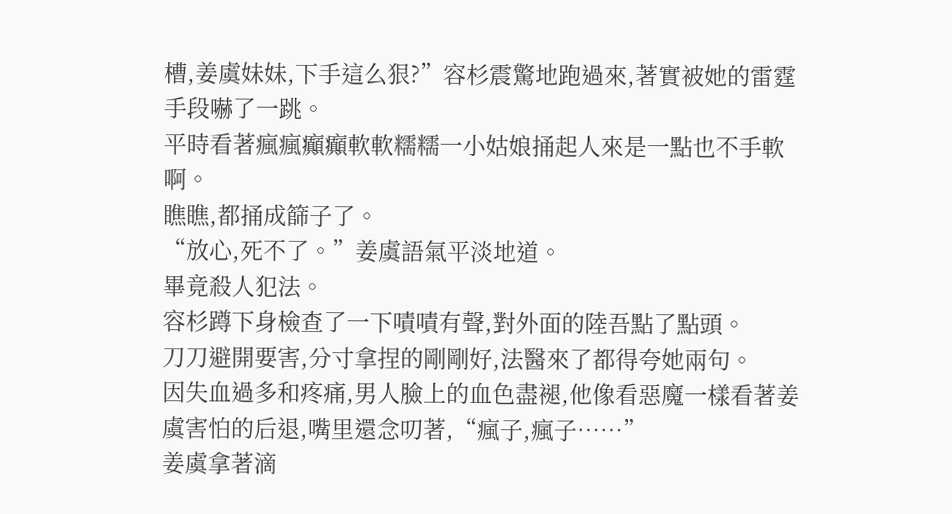槽,姜虞妹妹,下手這么狠?”容杉震驚地跑過來,著實被她的雷霆手段嚇了一跳。
平時看著瘋瘋癲癲軟軟糯糯一小姑娘捅起人來是一點也不手軟啊。
瞧瞧,都捅成篩子了。
“放心,死不了。”姜虞語氣平淡地道。
畢竟殺人犯法。
容杉蹲下身檢查了一下嘖嘖有聲,對外面的陸吾點了點頭。
刀刀避開要害,分寸拿捏的剛剛好,法醫來了都得夸她兩句。
因失血過多和疼痛,男人臉上的血色盡褪,他像看惡魔一樣看著姜虞害怕的后退,嘴里還念叨著,“瘋子,瘋子……”
姜虞拿著滴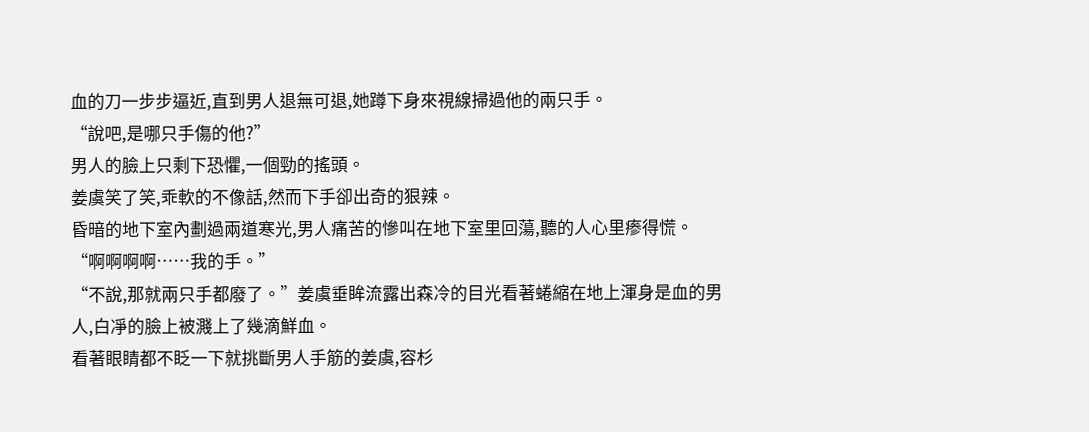血的刀一步步逼近,直到男人退無可退,她蹲下身來視線掃過他的兩只手。
“說吧,是哪只手傷的他?”
男人的臉上只剩下恐懼,一個勁的搖頭。
姜虞笑了笑,乖軟的不像話,然而下手卻出奇的狠辣。
昏暗的地下室內劃過兩道寒光,男人痛苦的慘叫在地下室里回蕩,聽的人心里瘆得慌。
“啊啊啊啊……我的手。”
“不說,那就兩只手都廢了。”姜虞垂眸流露出森冷的目光看著蜷縮在地上渾身是血的男人,白凈的臉上被濺上了幾滴鮮血。
看著眼睛都不眨一下就挑斷男人手筋的姜虞,容杉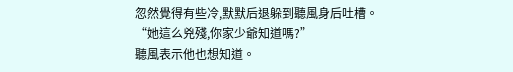忽然覺得有些冷,默默后退躲到聽風身后吐槽。
“她這么兇殘,你家少爺知道嗎?”
聽風表示他也想知道。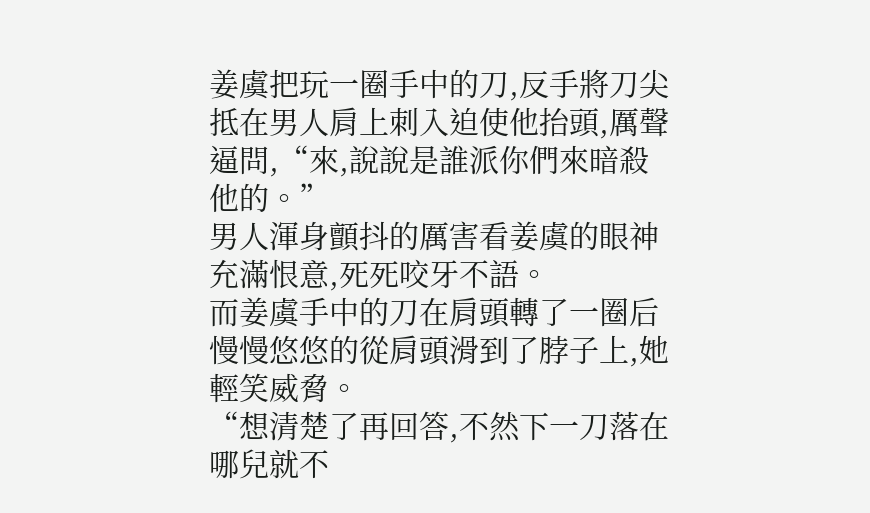姜虞把玩一圈手中的刀,反手將刀尖抵在男人肩上刺入迫使他抬頭,厲聲逼問,“來,說說是誰派你們來暗殺他的。”
男人渾身顫抖的厲害看姜虞的眼神充滿恨意,死死咬牙不語。
而姜虞手中的刀在肩頭轉了一圈后慢慢悠悠的從肩頭滑到了脖子上,她輕笑威脅。
“想清楚了再回答,不然下一刀落在哪兒就不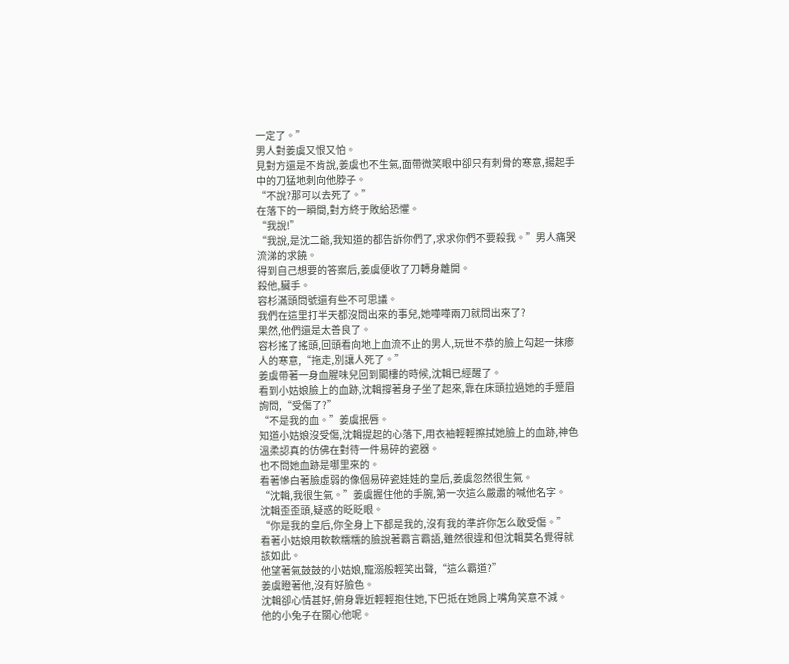一定了。”
男人對姜虞又恨又怕。
見對方還是不肯說,姜虞也不生氣,面帶微笑眼中卻只有刺骨的寒意,揚起手中的刀猛地刺向他脖子。
“不說?那可以去死了。”
在落下的一瞬間,對方終于敗給恐懼。
“我說!”
“我說,是沈二爺,我知道的都告訴你們了,求求你們不要殺我。”男人痛哭流涕的求饒。
得到自己想要的答案后,姜虞便收了刀轉身離開。
殺他,臟手。
容杉滿頭問號還有些不可思議。
我們在這里打半天都沒問出來的事兒,她嘩嘩兩刀就問出來了?
果然,他們還是太善良了。
容杉搖了搖頭,回頭看向地上血流不止的男人,玩世不恭的臉上勾起一抹瘆人的寒意,“拖走,別讓人死了。”
姜虞帶著一身血腥味兒回到閣樓的時候,沈輯已經醒了。
看到小姑娘臉上的血跡,沈輯撐著身子坐了起來,靠在床頭拉過她的手蹙眉詢問,“受傷了?”
“不是我的血。”姜虞抿唇。
知道小姑娘沒受傷,沈輯提起的心落下,用衣袖輕輕擦拭她臉上的血跡,神色溫柔認真的仿佛在對待一件易碎的瓷器。
也不問她血跡是哪里來的。
看著慘白著臉虛弱的像個易碎瓷娃娃的皇后,姜虞忽然很生氣。
“沈輯,我很生氣。”姜虞握住他的手腕,第一次這么嚴肅的喊他名字。
沈輯歪歪頭,疑惑的眨眨眼。
“你是我的皇后,你全身上下都是我的,沒有我的準許你怎么敢受傷。”
看著小姑娘用軟軟糯糯的臉說著霸言霸語,雖然很違和但沈輯莫名覺得就該如此。
他望著氣鼓鼓的小姑娘,寵溺般輕笑出聲,“這么霸道?”
姜虞瞪著他,沒有好臉色。
沈輯卻心情甚好,俯身靠近輕輕抱住她,下巴抵在她肩上嘴角笑意不減。
他的小兔子在關心他呢。